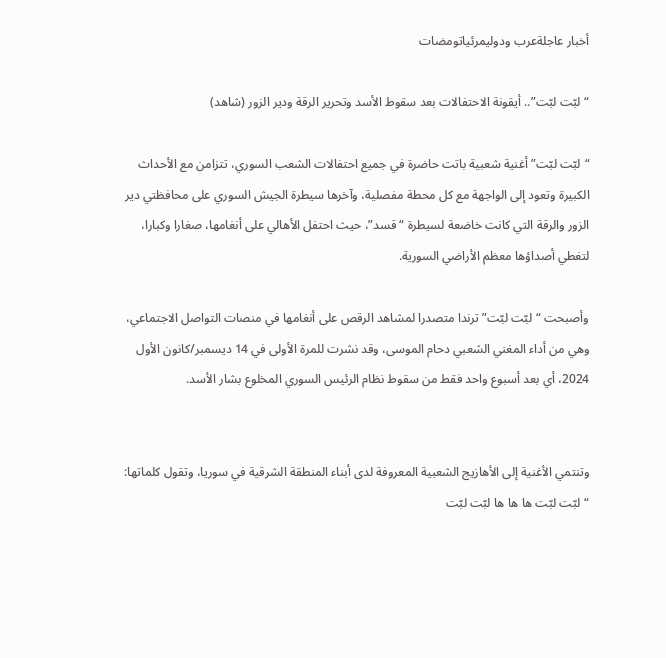أخبار عاجلةعرب ودوليمرئياتومضات

“لبّت لبّت”.. أيقونة الاحتفالات بعد سقوط الأسد وتحرير الرقة ودير الزور (شاهد)

“لبّت لبّت” أغنية شعبية باتت حاضرة في جميع احتفالات الشعب السوري، تتزامن مع الأحداث الكبيرة وتعود إلى الواجهة مع كل محطة مفصلية، وآخرها سيطرة الجيش السوري على محافظتي دير الزور والرقة التي كانت خاضعة لسيطرة “قسد”، حيث احتفل الأهالي على أنغامها، صغارا وكبارا، لتغطي أصداؤها معظم الأراضي السورية.

وأصبحت “لبّت لبّت” ترندا متصدرا لمشاهد الرقص على أنغامها في منصات التواصل الاجتماعي، وهي من أداء المغني الشعبي دحام الموسى، وقد نشرت للمرة الأولى في 14 ديسمبر/كانون الأول 2024، أي بعد أسبوع واحد فقط من سقوط نظام الرئيس السوري المخلوع بشار الأسد.


وتنتمي الأغنية إلى الأهازيج الشعبية المعروفة لدى أبناء المنطقة الشرقية في سوريا، وتقول كلماتها:
“لبّت لبّت ها ها ها لبّت لبّت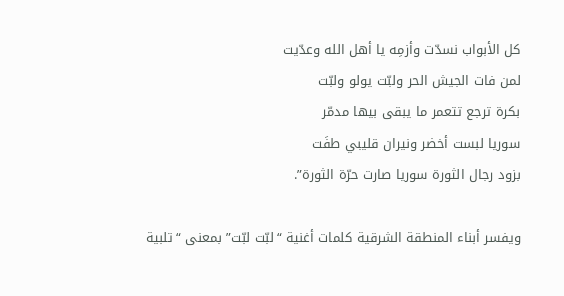كل الأبواب نسدّت وأزمِه يا أهل الله وعدّيت
لمن فات الجيش الحر ولبّت يولو ولبّت
بكرة ترجع تتعمر ما يبقى بيها مدمّر
سوريا لبست أخضر ونيران قليبي طفَت
بزود رجال الثورة سوريا صارت حرّة الثورة”.

ويفسر أبناء المنطقة الشرقية كلمات أغنية “لبّت لبّت” بمعنى “تلبية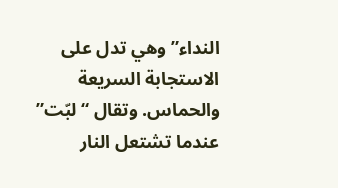النداء” وهي تدل على الاستجابة السريعة والحماس. وتقال “لبّت” عندما تشتعل النار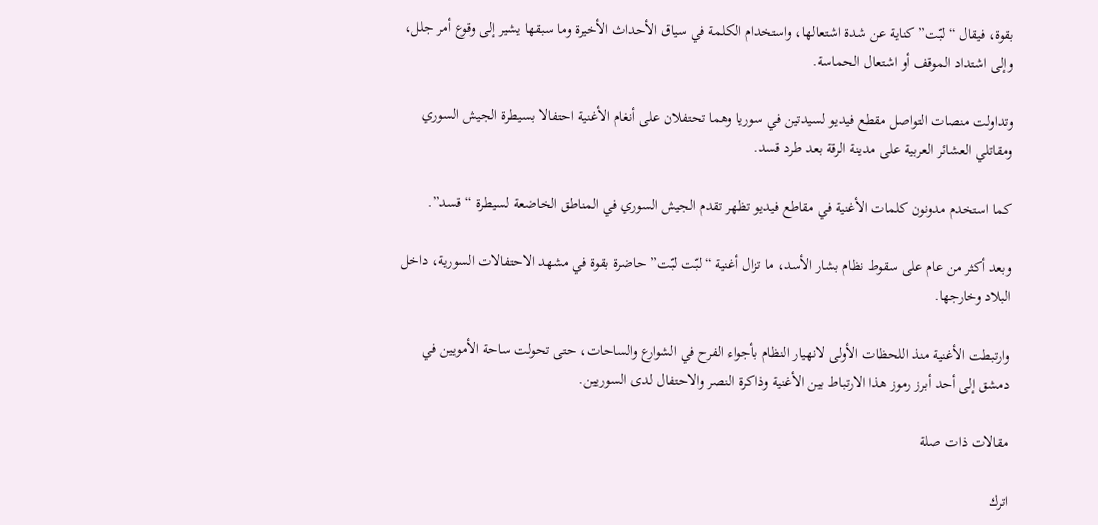بقوة، فيقال “لبّت” كناية عن شدة اشتعالها، واستخدام الكلمة في سياق الأحداث الأخيرة وما سبقها يشير إلى وقوع أمر جلل، وإلى اشتداد الموقف أو اشتعال الحماسة.

وتداولت منصات التواصل مقطع فيديو لسيدتين في سوريا وهما تحتفلان على أنغام الأغنية احتفالا بسيطرة الجيش السوري ومقاتلي العشائر العربية على مدينة الرقة بعد طرد قسد.

كما استخدم مدونون كلمات الأغنية في مقاطع فيديو تظهر تقدم الجيش السوري في المناطق الخاضعة لسيطرة “قسد”.

وبعد أكثر من عام على سقوط نظام بشار الأسد، ما تزال أغنية “لبّت لبّت” حاضرة بقوة في مشهد الاحتفالات السورية، داخل البلاد وخارجها.

وارتبطت الأغنية منذ اللحظات الأولى لانهيار النظام بأجواء الفرح في الشوارع والساحات، حتى تحولت ساحة الأمويين في دمشق إلى أحد أبرز رموز هذا الارتباط بين الأغنية وذاكرة النصر والاحتفال لدى السوريين.

مقالات ذات صلة

اترك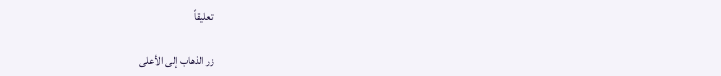تعليقاً

زر الذهاب إلى الأعلى